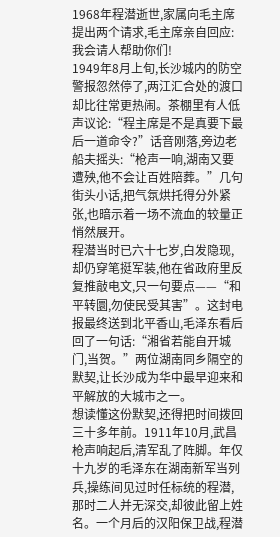1968年程潜逝世,家属向毛主席提出两个请求,毛主席亲自回应:我会请人帮助你们!
1949年8月上旬,长沙城内的防空警报忽然停了,两江汇合处的渡口却比往常更热闹。茶棚里有人低声议论:“程主席是不是真要下最后一道命令?”话音刚落,旁边老船夫摇头:“枪声一响,湖南又要遭殃,他不会让百姓陪葬。”几句街头小话,把气氛烘托得分外紧张,也暗示着一场不流血的较量正悄然展开。
程潜当时已六十七岁,白发隐现,却仍穿笔挺军装,他在省政府里反复推敲电文,只一句要点——“和平转圜,勿使民受其害”。这封电报最终送到北平香山,毛泽东看后回了一句话:“湘省若能自开城门,当贺。”两位湖南同乡隔空的默契,让长沙成为华中最早迎来和平解放的大城市之一。
想读懂这份默契,还得把时间拨回三十多年前。1911年10月,武昌枪声响起后,清军乱了阵脚。年仅十九岁的毛泽东在湖南新军当列兵,操练间见过时任标统的程潜,那时二人并无深交,却彼此留上姓名。一个月后的汉阳保卫战,程潜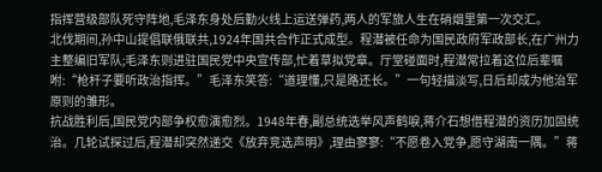指挥营级部队死守阵地,毛泽东身处后勤火线上运送弹药,两人的军旅人生在硝烟里第一次交汇。
北伐期间,孙中山提倡联俄联共,1924年国共合作正式成型。程潜被任命为国民政府军政部长,在广州力主整编旧军队;毛泽东则进驻国民党中央宣传部,忙着草拟党章。厅堂碰面时,程潜常拉着这位后辈嘱咐:“枪杆子要听政治指挥。”毛泽东笑答:“道理懂,只是路还长。”一句轻描淡写,日后却成为他治军原则的雏形。
抗战胜利后,国民党内部争权愈演愈烈。1948年春,副总统选举风声鹤唳,蒋介石想借程潜的资历加固统治。几轮试探过后,程潜却突然递交《放弃竞选声明》,理由寥寥:“不愿卷入党争,愿守湖南一隅。”蒋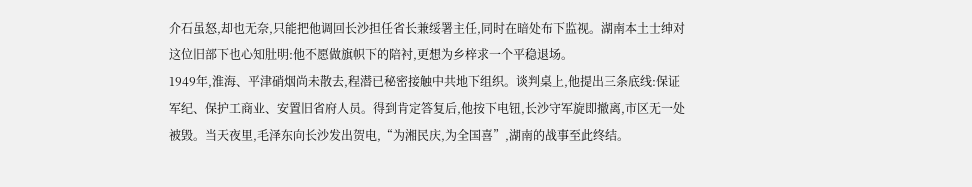介石虽怒,却也无奈,只能把他调回长沙担任省长兼绥署主任,同时在暗处布下监视。湖南本土士绅对这位旧部下也心知肚明:他不愿做旗帜下的陪衬,更想为乡梓求一个平稳退场。
1949年,淮海、平津硝烟尚未散去,程潜已秘密接触中共地下组织。谈判桌上,他提出三条底线:保证军纪、保护工商业、安置旧省府人员。得到肯定答复后,他按下电钮,长沙守军旋即撤离,市区无一处被毁。当天夜里,毛泽东向长沙发出贺电,“为湘民庆,为全国喜”,湖南的战事至此终结。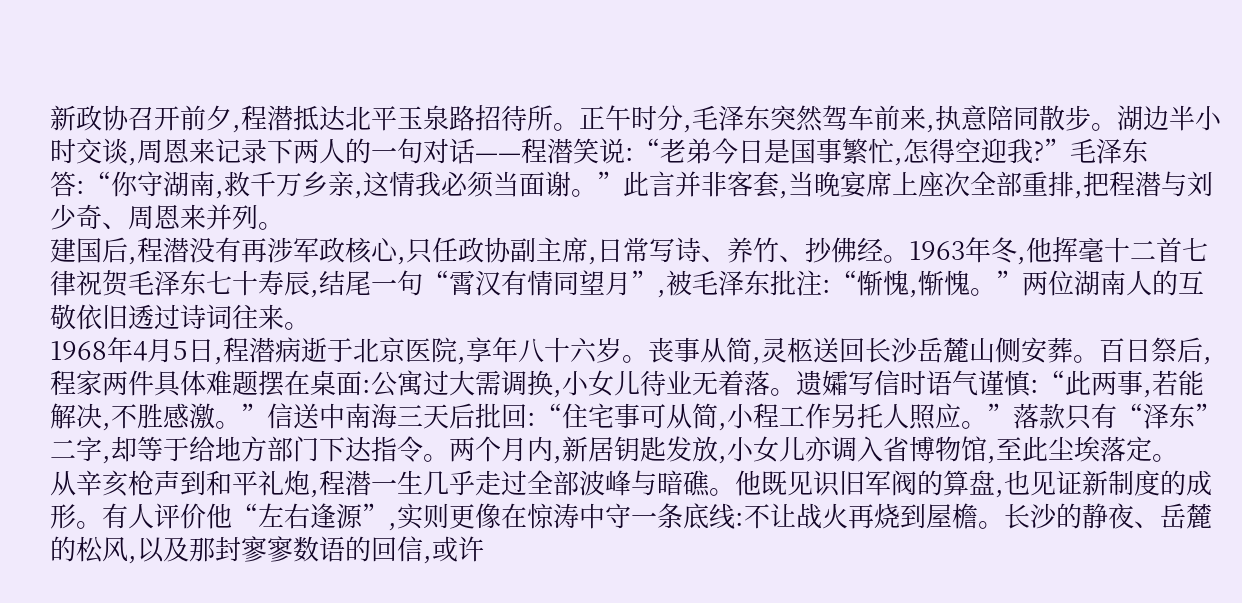新政协召开前夕,程潜抵达北平玉泉路招待所。正午时分,毛泽东突然驾车前来,执意陪同散步。湖边半小时交谈,周恩来记录下两人的一句对话——程潜笑说:“老弟今日是国事繁忙,怎得空迎我?”毛泽东答:“你守湖南,救千万乡亲,这情我必须当面谢。”此言并非客套,当晚宴席上座次全部重排,把程潜与刘少奇、周恩来并列。
建国后,程潜没有再涉军政核心,只任政协副主席,日常写诗、养竹、抄佛经。1963年冬,他挥毫十二首七律祝贺毛泽东七十寿辰,结尾一句“霄汉有情同望月”,被毛泽东批注:“惭愧,惭愧。”两位湖南人的互敬依旧透过诗词往来。
1968年4月5日,程潜病逝于北京医院,享年八十六岁。丧事从简,灵柩送回长沙岳麓山侧安葬。百日祭后,程家两件具体难题摆在桌面:公寓过大需调换,小女儿待业无着落。遗孀写信时语气谨慎:“此两事,若能解决,不胜感激。”信送中南海三天后批回:“住宅事可从简,小程工作另托人照应。”落款只有“泽东”二字,却等于给地方部门下达指令。两个月内,新居钥匙发放,小女儿亦调入省博物馆,至此尘埃落定。
从辛亥枪声到和平礼炮,程潜一生几乎走过全部波峰与暗礁。他既见识旧军阀的算盘,也见证新制度的成形。有人评价他“左右逢源”,实则更像在惊涛中守一条底线:不让战火再烧到屋檐。长沙的静夜、岳麓的松风,以及那封寥寥数语的回信,或许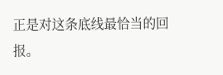正是对这条底线最恰当的回报。